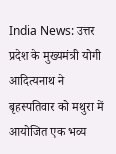India News: उत्तर प्रदेश के मुख्यमंत्री योगी आदित्यनाथ ने बृहस्पतिवार को मथुरा में आयोजित एक भव्य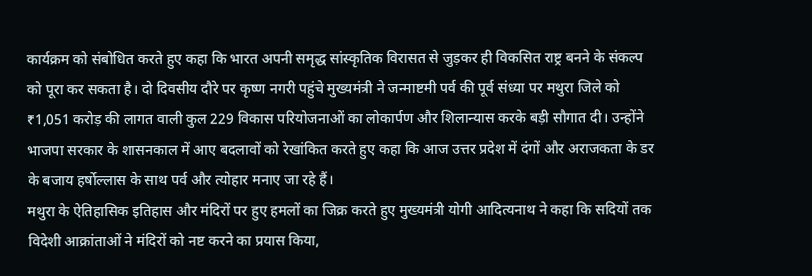कार्यक्रम को संबोधित करते हुए कहा कि भारत अपनी समृद्ध सांस्कृतिक विरासत से जुड़कर ही विकसित राष्ट्र बनने के संकल्प को पूरा कर सकता है। दो दिवसीय दौरे पर कृष्ण नगरी पहुंचे मुख्यमंत्री ने जन्माष्टमी पर्व की पूर्व संध्या पर मथुरा जिले को ₹1,051 करोड़ की लागत वाली कुल 229 विकास परियोजनाओं का लोकार्पण और शिलान्यास करके बड़ी सौगात दी। उन्होंने भाजपा सरकार के शासनकाल में आए बदलावों को रेखांकित करते हुए कहा कि आज उत्तर प्रदेश में दंगों और अराजकता के डर के बजाय हर्षोल्लास के साथ पर्व और त्योहार मनाए जा रहे हैं।
मथुरा के ऐतिहासिक इतिहास और मंदिरों पर हुए हमलों का जिक्र करते हुए मुख्यमंत्री योगी आदित्यनाथ ने कहा कि सदियों तक विदेशी आक्रांताओं ने मंदिरों को नष्ट करने का प्रयास किया,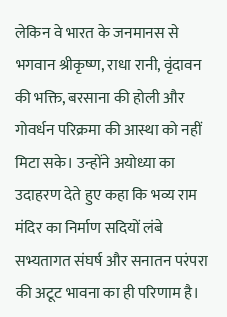लेकिन वे भारत के जनमानस से भगवान श्रीकृष्ण, राधा रानी, वृंदावन की भक्ति, बरसाना की होली और गोवर्धन परिक्रमा की आस्था को नहीं मिटा सके। उन्होंने अयोध्या का उदाहरण देते हुए कहा कि भव्य राम मंदिर का निर्माण सदियों लंबे सभ्यतागत संघर्ष और सनातन परंपरा की अटूट भावना का ही परिणाम है।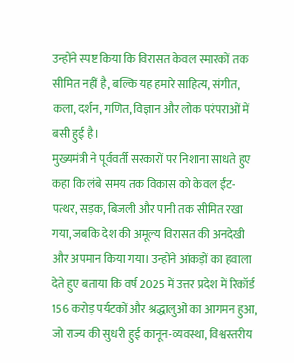उन्होंने स्पष्ट किया कि विरासत केवल स्मारकों तक सीमित नहीं है, बल्कि यह हमारे साहित्य, संगीत, कला, दर्शन, गणित, विज्ञान और लोक परंपराओं में बसी हुई है।
मुख्यमंत्री ने पूर्ववर्ती सरकारों पर निशाना साधते हुए कहा कि लंबे समय तक विकास को केवल ईंट-पत्थर, सड़क, बिजली और पानी तक सीमित रखा गया, जबकि देश की अमूल्य विरासत की अनदेखी और अपमान किया गया। उन्होंने आंकड़ों का हवाला देते हुए बताया कि वर्ष 2025 में उत्तर प्रदेश में रिकॉर्ड 156 करोड़ पर्यटकों और श्रद्धालुओं का आगमन हुआ, जो राज्य की सुधरी हुई कानून-व्यवस्था, विश्वस्तरीय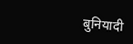बुनियादी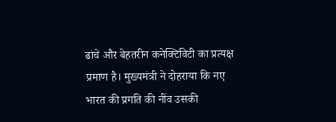ढांचे और बेहतरीन कनेक्टिविटी का प्रत्यक्ष प्रमाण है। मुख्यमंत्री ने दोहराया कि नए भारत की प्रगति की नींव उसकी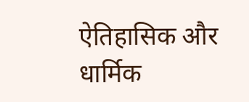ऐतिहासिक और धार्मिक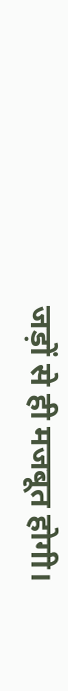जड़ों से ही मजबूत होगी।